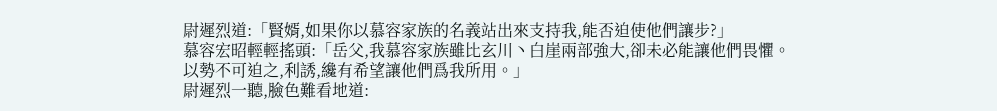尉遲烈道:「賢婿,如果你以慕容家族的名義站出來支持我,能否迫使他們讓步?」
慕容宏昭輕輕搖頭:「岳父,我慕容家族雖比玄川丶白崖兩部強大,卻未必能讓他們畏懼。
以勢不可迫之,利誘,纔有希望讓他們爲我所用。」
尉遲烈一聽,臉色難看地道: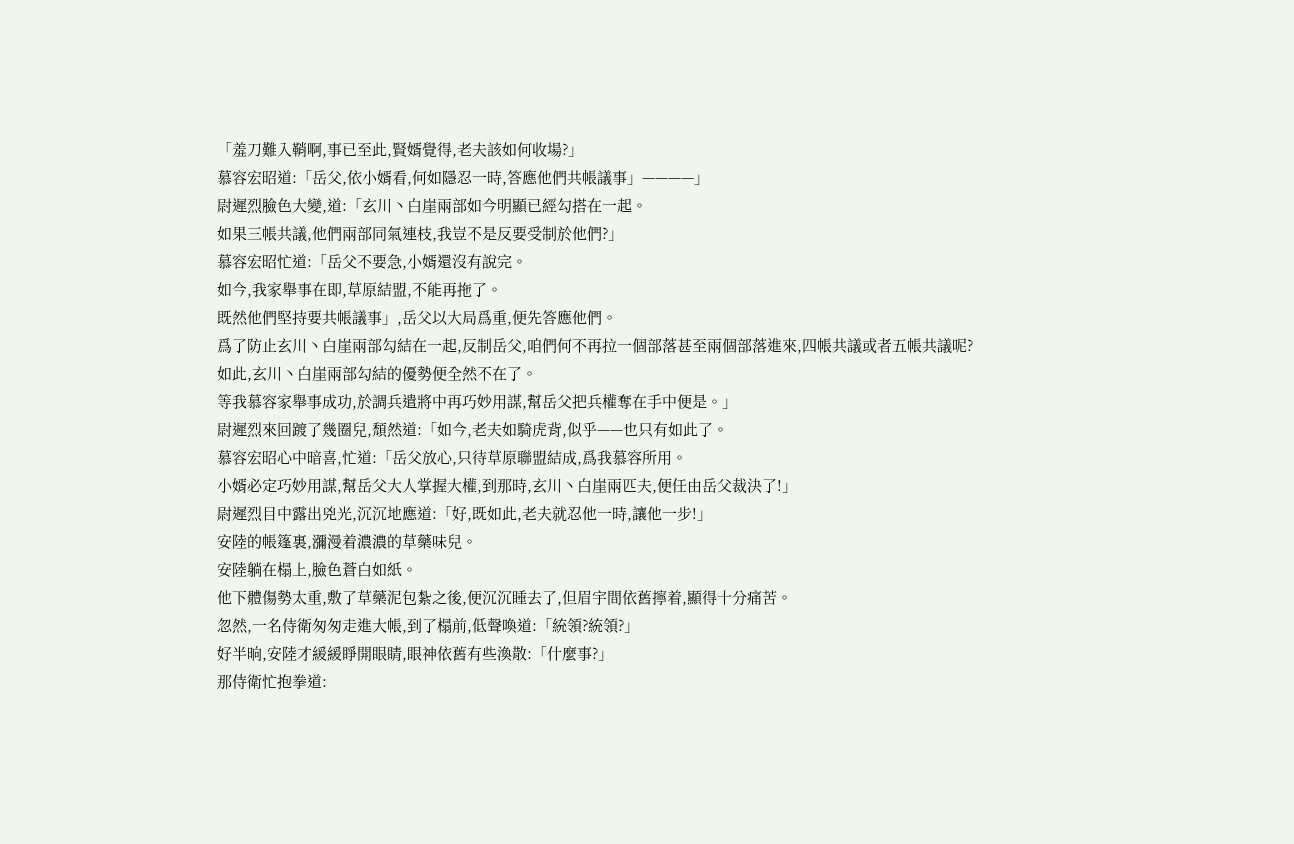「羞刀難入鞘啊,事已至此,賢婿覺得,老夫該如何收場?」
慕容宏昭道:「岳父,依小婿看,何如隱忍一時,答應他們共帳議事」————」
尉遲烈臉色大變,道:「玄川丶白崖兩部如今明顯已經勾搭在一起。
如果三帳共議,他們兩部同氣連枝,我豈不是反要受制於他們?」
慕容宏昭忙道:「岳父不要急,小婿還沒有說完。
如今,我家舉事在即,草原結盟,不能再拖了。
既然他們堅持要共帳議事」,岳父以大局爲重,便先答應他們。
爲了防止玄川丶白崖兩部勾結在一起,反制岳父,咱們何不再拉一個部落甚至兩個部落進來,四帳共議或者五帳共議呢?
如此,玄川丶白崖兩部勾結的優勢便全然不在了。
等我慕容家舉事成功,於調兵遣將中再巧妙用謀,幫岳父把兵權奪在手中便是。」
尉遲烈來回踱了幾圈兒,頹然道:「如今,老夫如騎虎背,似乎——也只有如此了。
慕容宏昭心中暗喜,忙道:「岳父放心,只待草原聯盟結成,爲我慕容所用。
小婿必定巧妙用謀,幫岳父大人掌握大權,到那時,玄川丶白崖兩匹夫,便任由岳父裁決了!」
尉遲烈目中露出兇光,沉沉地應道:「好,既如此,老夫就忍他一時,讓他一步!」
安陸的帳篷裏,瀰漫着濃濃的草藥味兒。
安陸躺在榻上,臉色蒼白如紙。
他下體傷勢太重,敷了草藥泥包紮之後,便沉沉睡去了,但眉宇間依舊擰着,顯得十分痛苦。
忽然,一名侍衛匆匆走進大帳,到了榻前,低聲喚道:「統領?統領?」
好半晌,安陸才緩緩睜開眼睛,眼神依舊有些渙散:「什麼事?」
那侍衛忙抱拳道: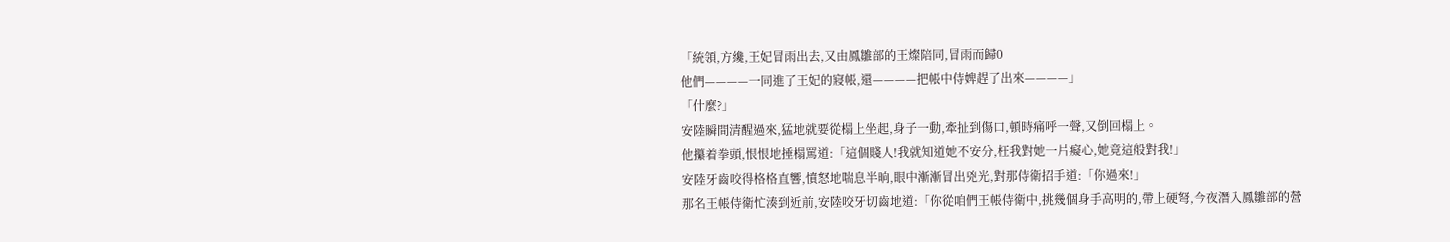「統領,方纔,王妃冒雨出去,又由鳳雛部的王燦陪同,冒雨而歸0
他們————一同進了王妃的寢帳,還————把帳中侍婢趕了出來————」
「什麼?」
安陸瞬間清醒過來,猛地就要從榻上坐起,身子一動,牽扯到傷口,頓時痛呼一聲,又倒回榻上。
他攥着拳頭,恨恨地捶榻罵道:「這個賤人!我就知道她不安分,枉我對她一片癡心,她竟這般對我!」
安陸牙齒咬得格格直響,憤怒地喘息半晌,眼中漸漸冒出兇光,對那侍衛招手道:「你過來!」
那名王帳侍衛忙湊到近前,安陸咬牙切齒地道:「你從咱們王帳侍衛中,挑幾個身手高明的,帶上硬弩,今夜潛入鳳雛部的營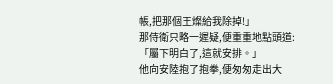帳,把那個王燦給我除掉!」
那侍衛只略一遲疑,便重重地點頭道:「屬下明白了,這就安排。」
他向安陸抱了抱拳,便匆匆走出大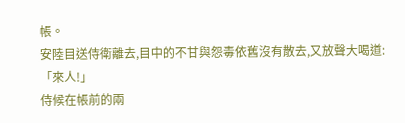帳。
安陸目送侍衛離去,目中的不甘與怨毒依舊沒有散去,又放聲大喝道:「來人!」
侍候在帳前的兩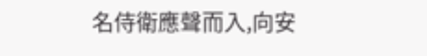名侍衛應聲而入,向安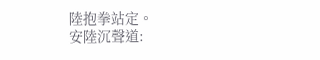陸抱拳站定。
安陸沉聲道: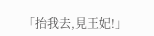「抬我去,見王妃!」